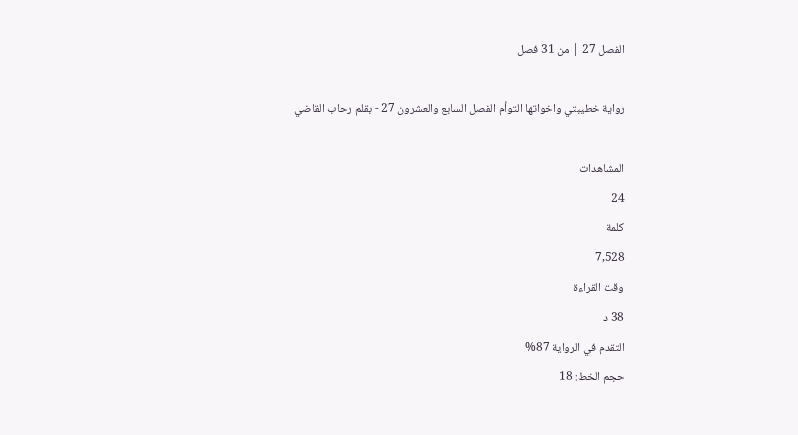الفصل 27 | من 31 فصل

رواية خطيبتي واخواتها التوأم الفصل السابع والعشرون 27 - بقلم رحاب القاضي

المشاهدات
24
كلمة
7,528
وقت القراءة
38 د
التقدم في الرواية 87%
حجم الخط: 18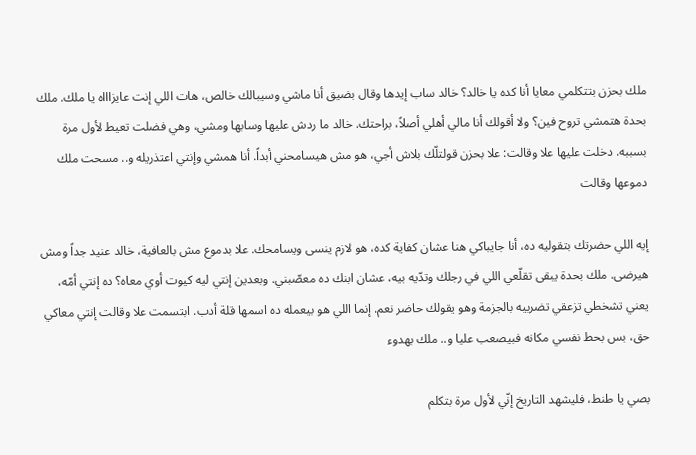ملك بحزن بتتكلمي معايا أنا كده يا خالد؟ خالد ساب إيدها وقال بضيق أنا ماشي وسيبالك خالص، هات اللي إنت عايزاااه يا ملك. ملك بحدة هتمشي تروح فين؟ ولا أقولك أنا مالي أهلي أصلاً، براحتك. خالد ما ردش عليها وسابها ومشي، وهي فضلت تعيط لأول مرة بسببه. دخلت عليها علا وقالت: علا بحزن قولتلّك بلاش أجي، هو مش هيسامحني أبداً. أنا همشي وإنتي اعتذريله و.. مسحت ملك دموعها وقالت

إيه اللي حضرتك بتقوليه ده، أنا جايباكي هنا عشان كفاية كده، هو لازم ينسى ويسامحك. علا بدموع مش بالعافية، خالد عنيد جداً ومش هيرضى. ملك بحدة يبقى تقلّعي اللي في رجلك وتدّيه بيه، عشان ابنك ده معصّبني. وبعدين إنتي ليه كيوت أوي معاه؟ ده إنتي أمّه، يعني تشخطي تزعقي تضربيه بالجزمة وهو يقولك حاضر نعم. إنما اللي هو بيعمله ده اسمها قلة أدب. ابتسمت علا وقالت إنتي معاكي حق، بس بحط نفسي مكانه فبيصعب عليا و.. ملك بهدوء

بصي يا طنط، فليشهد التاريخ إنّي لأول مرة بتكلم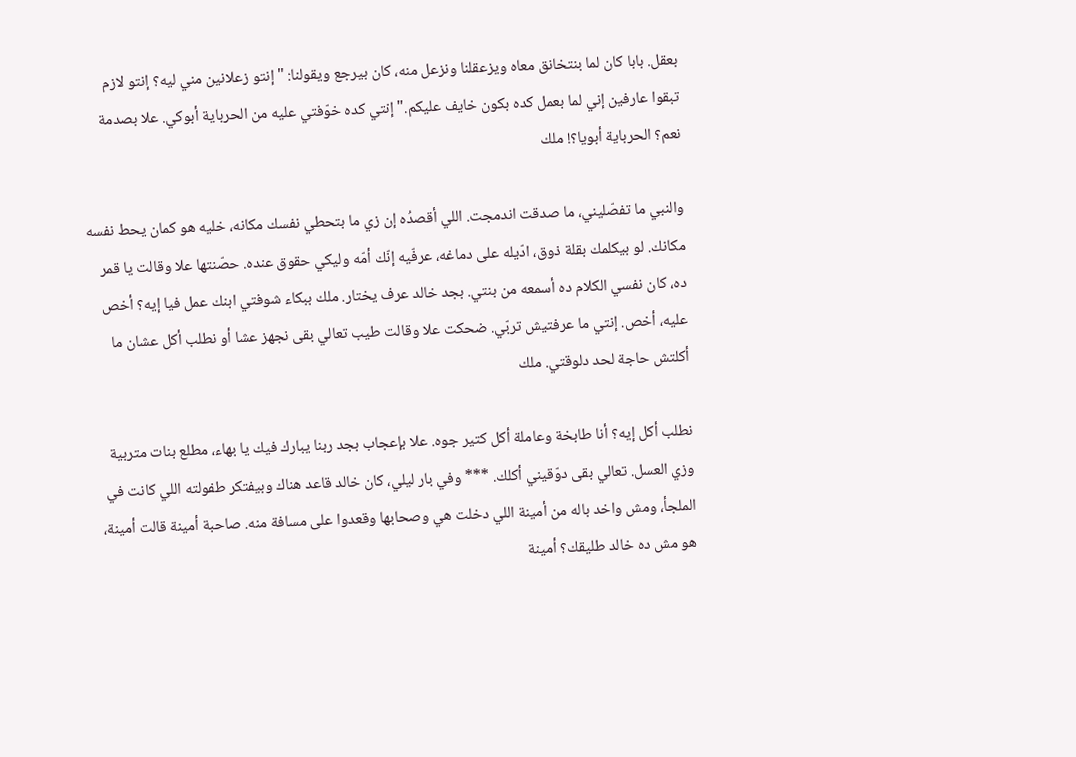بعقل. بابا كان لما بنتخانق معاه ويزعقلنا ونزعل منه، كان بيرجع ويقولنا: "إنتو زعلانين مني ليه؟ إنتو لازم تبقوا عارفين إني لما بعمل كده بكون خايف عليكم." إنتي كده خوّفتي عليه من الحرباية أبوكي. علا بصدمة نعم؟ الحرباية أبويا؟! ملك

والنبي ما تفصّليني، ما صدقت اندمجت. اللي أقصدُه إن زي ما بتحطي نفسك مكانه، خليه هو كمان يحط نفسه مكانك. لو بيكلمك بقلة ذوق، ادّيله على دماغه، عرفّيه إنّك أمّه وليكي حقوق عنده. حصّنتها علا وقالت يا قمر ده، كان نفسي الكلام ده أسمعه من بنتي. بجد خالد عرف يختار. ملك ببكاء شوفتي ابنك عمل فيا إيه؟ أخص عليه، أخص. إنتي ما عرفتيش تربّي. ضحكت علا وقالت طيب تعالي بقى نجهز عشا أو نطلب أكل عشان ما أكلتش حاجة لحد دلوقتي. ملك

نطلب أكل إيه؟ أنا طابخة وعاملة أكل كتير جوه. علا بإعجاب بجد ربنا يبارك فيك يا بهاء، مطلع بنات متربية وزي العسل. تعالي بقى دوّقيني أكلك. *** وفي بار ليلي، كان خالد قاعد هناك وبيفتكر طفولته اللي كانت في الملجأ، ومش واخد باله من أمينة اللي دخلت هي وصحابها وقعدوا على مسافة منه. صاحبة أمينة قالت أمينة، هو مش ده خالد طليقك؟ أمينة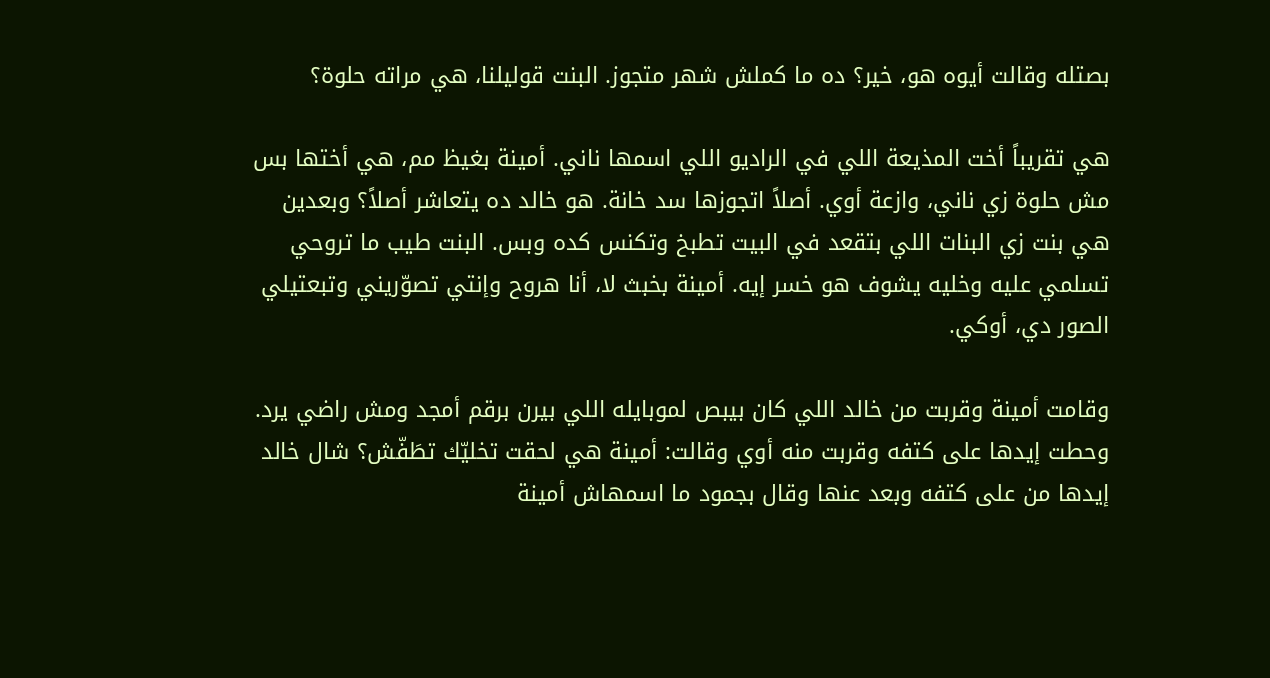بصتله وقالت أيوه هو، خير؟ ده ما كملش شهر متجوز. البنت قوليلنا، هي مراته حلوة؟

هي تقريباً أخت المذيعة اللي في الراديو اللي اسمها ناني. أمينة بغيظ مم، هي أختها بس مش حلوة زي ناني، وازعة أوي. أصلاً اتجوزها سد خانة. هو خالد ده يتعاشر أصلاً؟ وبعدين هي بنت زي البنات اللي بتقعد في البيت تطبخ وتكنس كده وبس. البنت طيب ما تروحي تسلمي عليه وخليه يشوف هو خسر إيه. أمينة بخبث لا، أنا هروح وإنتي تصوّريني وتبعتيلي الصور دي، أوكي.

وقامت أمينة وقربت من خالد اللي كان بيبص لموبايله اللي بيرن برقم أمجد ومش راضي يرد. وحطت إيدها على كتفه وقربت منه أوي وقالت: أمينة هي لحقت تخليّك تطَفّش؟ شال خالد إيدها من على كتفه وبعد عنها وقال بجمود ما اسمهاش أمينة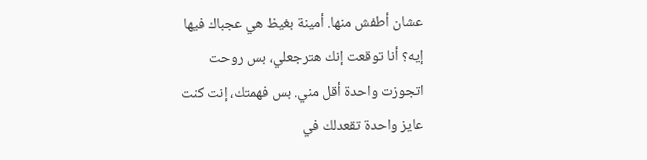عشان أطفش منها. أمينة بغيظ هي عجباك فيها إيه؟ أنا توقعت إنك هترجعلي، بس روحت اتجوزت واحدة أقل مني. بس فهمتك، إنت كنت عايز واحدة تقعدلك في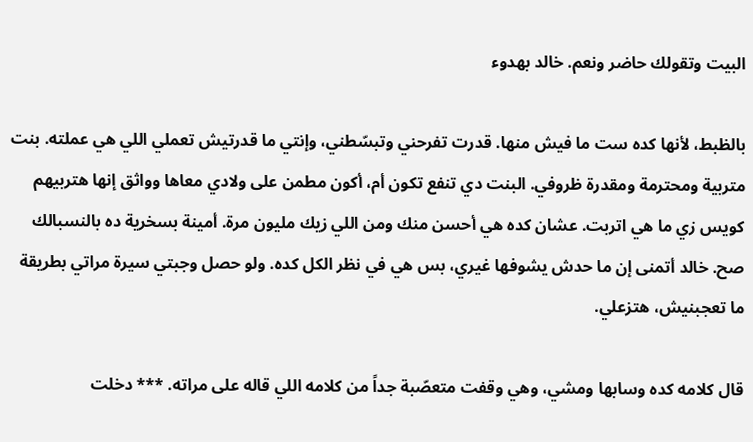البيت وتقولك حاضر ونعم. خالد بهدوء

بالظبط، لأنها كده ست ما فيش منها. قدرت تفرحني وتبسّطني، وإنتي ما قدرتيش تعملي اللي هي عملته. بنت متربية ومحترمة ومقدرة ظروفي. البنت دي تنفع تكون أم، أكون مطمن على ولادي معاها وواثق إنها هتربيهم كويس زي ما هي اتربت. عشان كده هي أحسن منك ومن اللي زيك مليون مرة. أمينة بسخرية ده بالنسبالك صح. خالد أتمنى إن ما حدش يشوفها غيري، بس هي في نظر الكل كده. ولو حصل وجبتي سيرة مراتي بطريقة ما تعجبنيش، هتزعلي.

قال كلامه كده وسابها ومشي، وهي وقفت متعصّبة جداً من كلامه اللي قاله على مراته. *** دخلت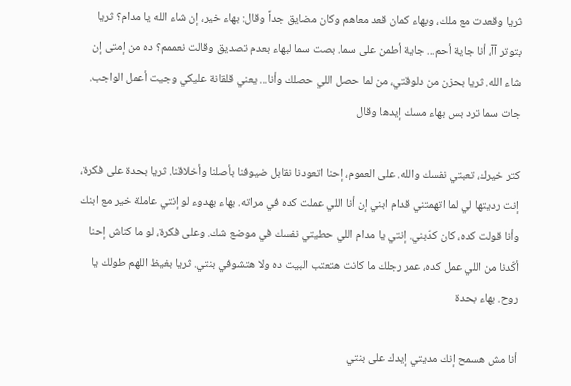ثريا وقعدت مع ملك، وبهاء كمان قعد معاهم وكان مضايق جداً وقال: بهاء خير، إن شاء الله يا مدام؟ ثريا بتوتر آآ، أنا جاية أحم... جاية أطمن على سما. بصت سما لبهاء بعدم تصديق وقالت نعممم؟ ده من إمتى إن شاء الله. ثريا بحزن من دلوقتي، من لما حصل اللي حصلك وأنا... يعني قلقانة عليكي وجيت أعمل الواجب. جات سما ترد بس بهاء مسك إيدها وقال

كتر خيرك، تعبتي نفسك والله. على العموم، إحنا اتعودنا نقابل ضيوفنا بأصلنا وأخلاقنا. ثريا بحدة على فكرة، إنت رديتها لي لما اتهمتني قدام ابني إن أنا اللي عملت كده في مراته. بهاء بهدوء لو إنتي عاملة خير مع ابنك وأنا قولت كده، كان كدّبني. إنتي يا مدام اللي حطيتي نفسك في موضع شك. وعلى فكرة، لو ما كناش إحنا أكّدنا من اللي عمل كده، عمر رجلك ما كانت هتعتب البيت ده ولا هتشوفي بنتي. ثريا بغيظ اللهم طولك يا روح. بهاء بحدة

أنا مش هسمح إنك مديتي إيدك على بنتي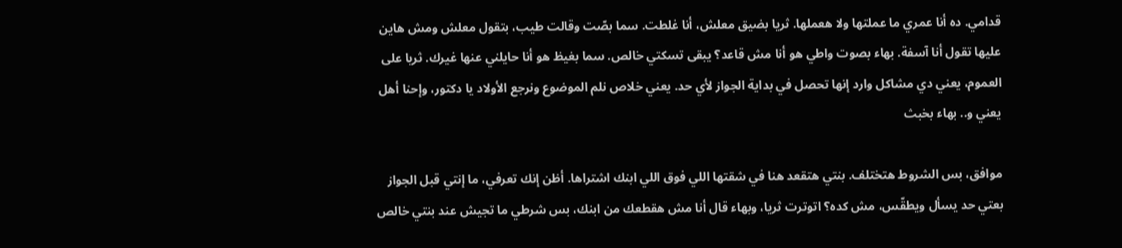قدامي. ده أنا عمري ما عملتها ولا هعملها. ثريا بضيق معلش، أنا غلطت. سما بصّت وقالت طيب، بتقول معلش ومش هاين عليها تقول أنا آسفة. بهاء بصوت واطي هو أنا مش قاعد؟ يبقى تسكتي خالص. سما بغيظ هو أنا حايلني عنها غيرك. ثريا على العموم، يعني دي مشاكل وارد إنها تحصل في بداية الجواز لأي حد. يعني خلاص نلم الموضوع ونرجع الأولاد يا دكتور، وإحنا أهل يعني و.. بهاء بخبث

موافق، بس الشروط هتختلف. بنتي هتقعد هنا في شقتها اللي فوق اللي ابنك اشتراها. أظن إنك تعرفي، ما إنتي قبل الجواز بعتي حد يسأل ويطقّس، مش كده؟ اتوترت ثريا، وبهاء قال أنا مش هقطعك من ابنك، بس شرطي ما تجيش عند بنتي خالص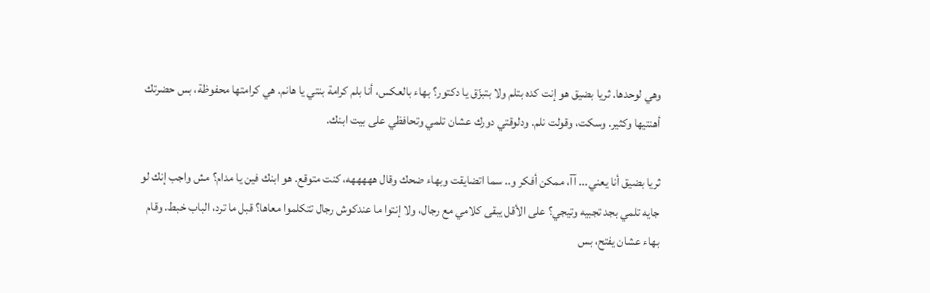وهي لوحدها. ثريا بضيق هو إنت كده بتلم ولا بتبزّق يا دكتور؟ بهاء بالعكس، أنا بلم كرامة بنتي يا هانم. هي كرامتها محفوظة، بس حضرتك أهنتيها وكثير. وسكت، وقولت نلم. ودلوقتي دورك عشان تلمي وتحافظي على بيت ابنك.

ثريا بضيق أنا يعني... آآ، ممكن أفكر و.. سما اتضايقت وبهاء ضحك وقال هههههه، كنت متوقع. هو ابنك فين يا مدام؟ مش واجب إنك لو جايه تلمي بجد تجبيه وتيجي؟ على الأقل يبقى كلامي مع رجال، ولا إنتوا ما عندكوش رجال تتكلموا معاها؟ قبل ما ترد، الباب خبط. وقام بهاء عشان يفتح، بس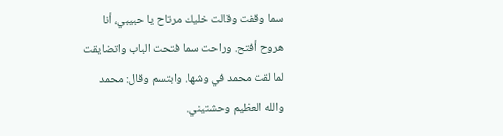سما وقفت وقالت خليك مرتاح يا حبيبي، أنا هروح أفتح. وراحت سما فتحت الباب واتضايقت لما لقت محمد في وشها. وابتسم وقال: محمد والله العظيم وحشتيني.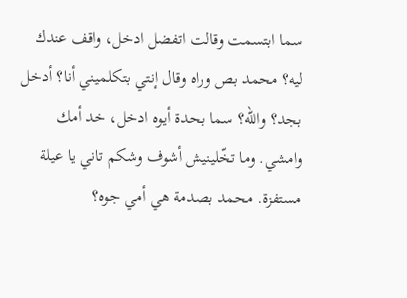سما ابتسمت وقالت اتفضل ادخل، واقف عندك ليه؟ محمد بص وراه وقال إنتي بتكلميني أنا؟ أدخل بجد؟ والله؟ سما بحدة أيوه ادخل، خد أمك وامشي. وما تخّلينيش أشوف وشكم تاني يا عيلة مستفزة. محمد بصدمة هي أمي جوه؟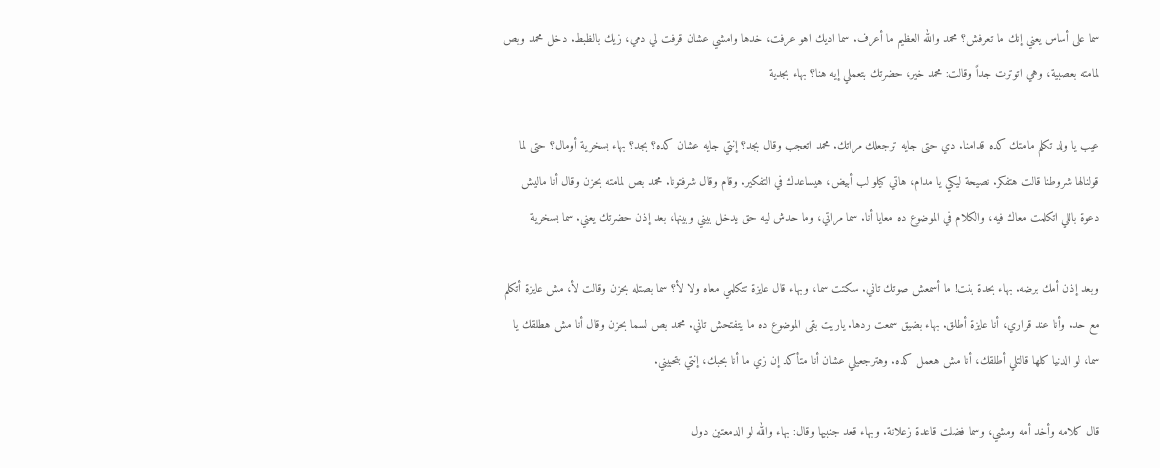سما على أساس يعني إنك ما تعرفش؟ محمد والله العظيم ما أعرف. سما اديك اهو عرفت، خدها وامشي عشان قرفت لي دمي، زيك بالظبط. دخل محمد وبص لمامته بعصبية، وهي اتوترت جداً وقالت: محمد خير، حضرتك بتعملي إيه هنا؟ بهاء بجدية

عيب يا ولد تكلم مامتك كده قدامنا. دي حتى جايه ترجعلك مراتك. محمد اتعجب وقال بجد؟ إنتي جايه عشان كده؟ بجد؟ بهاء بسخرية أومال؟ حتى لما قولنالها شروطنا قالت هتفكر. نصيحة ليكي يا مدام، هاتي كيلو لب أبيض، هيساعدك في التفكير. وقام وقال شرفتونا. محمد بص لمامته بحزن وقال أنا ماليش دعوة باللي اتكلمت معاك فيه، والكلام في الموضوع ده معايا أنا. سما مراتي، وما حدش ليه حق يدخل بيني وبينها، بعد إذن حضرتك يعني. سما بسخرية

وبعد إذن أمك برضه. بهاء بحدة بنت! ما أسمعش صوتك تاني. سكتت سما، وبهاء قال عايزة تتكلمي معاه ولا لأ؟ سما بصتله بحزن وقالت لأ، مش عايزة أتكلم مع حد. وأنا عند قراري، أنا عايزة أطلق. بهاء بضيق سمعت ردها. ياريت بقى الموضوع ده ما يتفتحش تاني. محمد بص لسما بحزن وقال أنا مش هطلقك يا سما، لو الدنيا كلها قالتلي أطلقك، أنا مش هعمل كده. وهترجعيلي عشان أنا متأكد إن زي ما أنا بحبك، إنتي بتحبيني.

قال كلامه وأخد أمه ومشي، وسما فضلت قاعدة زعلانة. وبهاء قعد جنبيها وقال: بهاء والله لو الدمعتين دول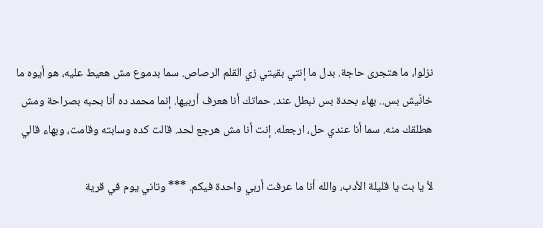نزلوا، ما هتجرى حاجة. بدل ما إنتي بقيتي زي القلم الرصاص. سما بدموع مش هعيط عليه، هو أيوه ما خانّيش بس.. بهاء بحدة بس نبطل عند. حماتك أنا هعرف أربيها. إنما محمد ده أنا بحبه بصراحة ومش هطلقك منه. سما أنا عندي حل، ارجعله. إنت أنا مش هرجع لحد. قالت كده وسابته وقامت، وبهاء قالي

لأ يا بت يا قليلة الأدب، والله أنا ما عرفت أربي واحدة فيكم. *** وتاني يوم في قرية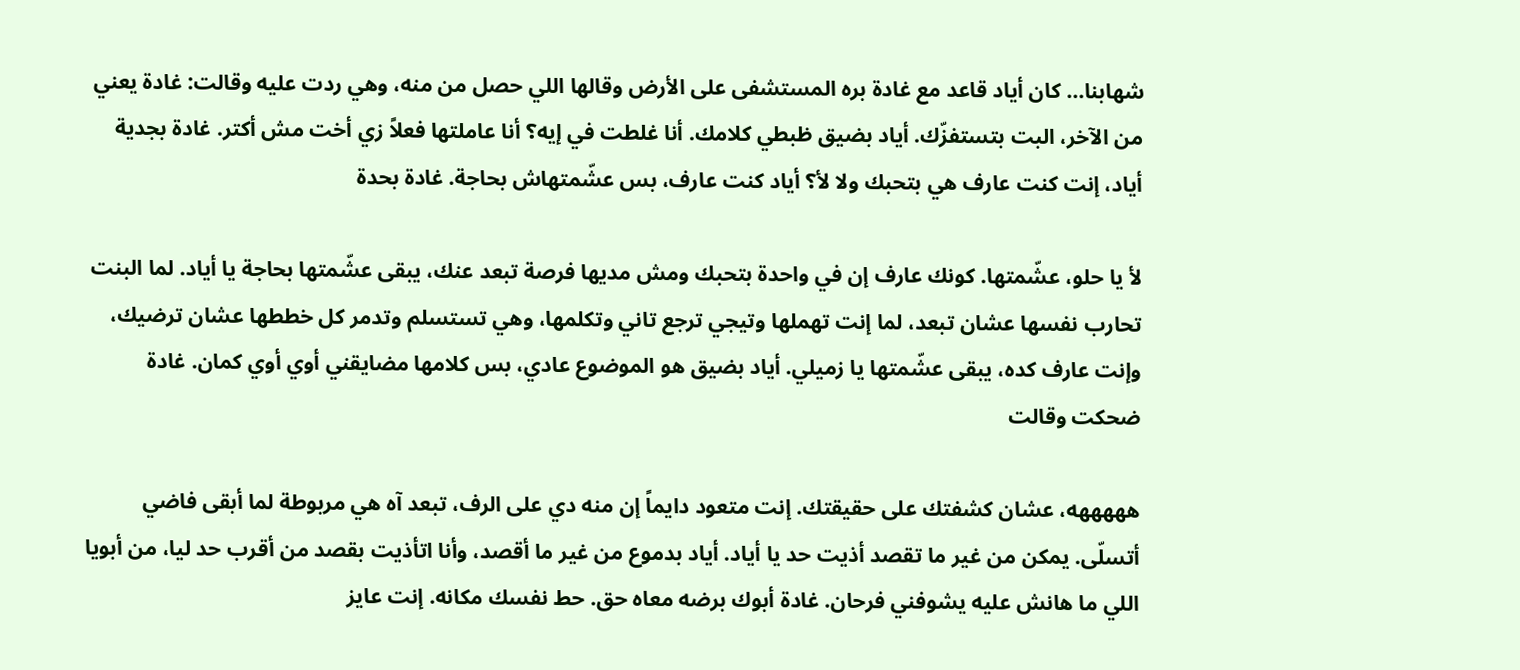شهابنا... كان أياد قاعد مع غادة بره المستشفى على الأرض وقالها اللي حصل من منه، وهي ردت عليه وقالت: غادة يعني من الآخر، البت بتستفزّك. أياد بضيق ظبطي كلامك. أنا غلطت في إيه؟ أنا عاملتها فعلاً زي أخت مش أكتر. غادة بجدية أياد، إنت كنت عارف هي بتحبك ولا لأ؟ أياد كنت عارف، بس عشّمتهاش بحاجة. غادة بحدة

لأ يا حلو، عشّمتها. كونك عارف إن في واحدة بتحبك ومش مديها فرصة تبعد عنك، يبقى عشّمتها بحاجة يا أياد. لما البنت تحارب نفسها عشان تبعد، لما إنت تهملها وتيجي ترجع تاني وتكلمها، وهي تستسلم وتدمر كل خططها عشان ترضيك، وإنت عارف كده، يبقى عشّمتها يا زميلي. أياد بضيق هو الموضوع عادي، بس كلامها مضايقني أوي أوي كمان. غادة ضحكت وقالت

هههههه، عشان كشفتك على حقيقتك. إنت متعود دايماً إن منه دي على الرف، تبعد آه هي مربوطة لما أبقى فاضي أتسلّى. يمكن من غير ما تقصد أذيت حد يا أياد. أياد بدموع من غير ما أقصد، وأنا اتأذيت بقصد من أقرب حد ليا، من أبويا اللي ما هانش عليه يشوفني فرحان. غادة أبوك برضه معاه حق. حط نفسك مكانه. إنت عايز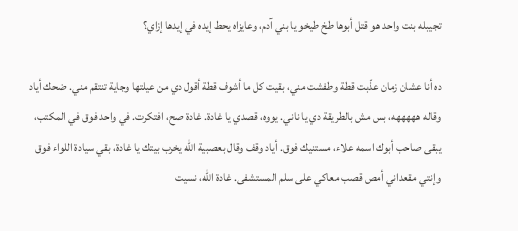تجيبله بنت واحد هو قتل أبوها طخ طيخو يا بني آدم، وعايزاه يحط إيده في إيدها إزاي؟

ده أنا عشان زمان عذّبت قطة وطفشت مني، بقيت كل ما أشوف قطة أقول دي من عيلتها وجاية تنتقم مني. ضحك أياد وقاله هههههه، بس مش بالطريقة دي يا ناني. يووه، قصدي يا غادة. غادة صح، افتكرت. في واحد فوق في المكتب، يبقى صاحب أبوك اسمه علاء، مستنيك فوق. أياد وقف وقال بعصبية الله يخرب بيتك يا غادة، بقي سيادة اللواء فوق وإنتي مقعداني أمص قصب معاكي على سلم المستشفى. غادة الله، نسيت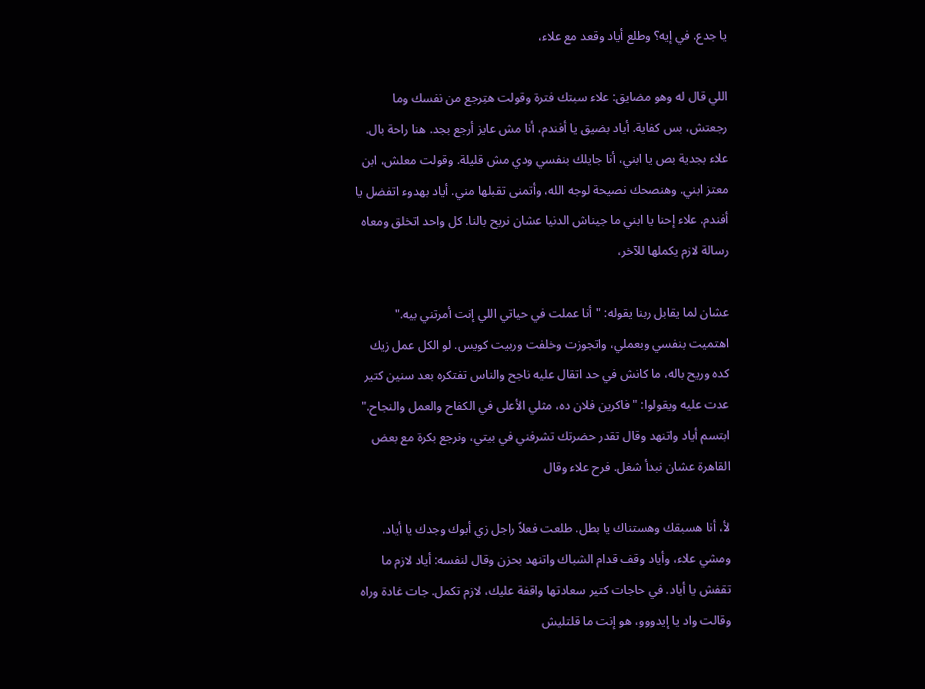يا جدع. في إيه؟ وطلع أياد وقعد مع علاء،

اللي قال له وهو مضايق: علاء سبتك فترة وقولت هتِرجع من نفسك وما رجعتش، بس كفاية. أياد بضيق يا أفندم، أنا مش عايز أرجع بجد. هنا راحة بال. علاء بجدية بص يا ابني، أنا جايلك بنفسي ودي مش قليلة. وقولت معلش، ابن معتز ابني. وهنصحك نصيحة لوجه الله، وأتمنى تقبلها مني. أياد بهدوء اتفضل يا أفندم. علاء إحنا يا ابني ما جيناش الدنيا عشان نريح بالنا. كل واحد اتخلق ومعاه رسالة لازم يكملها للآخر،

عشان لما يقابل ربنا يقوله: "أنا عملت في حياتي اللي إنت أمرتني بيه." اهتميت بنفسي وبعملي، واتجوزت وخلفت وربيت كويس. لو الكل عمل زيك كده وريح باله، ما كانش في حد اتقال عليه ناجح والناس تفتكره بعد سنين كتير عدت عليه ويقولوا: "فاكرين فلان ده، مثلي الأعلى في الكفاح والعمل والنجاح." ابتسم أياد واتنهد وقال تقدر حضرتك تشرفني في بيتي، ونرجع بكرة مع بعض القاهرة عشان نبدأ شغل. فرح علاء وقال

لأ، أنا هسبقك وهستناك يا بطل. طلعت فعلاً راجل زي أبوك وجدك يا أياد. ومشي علاء، وأياد وقف قدام الشباك واتنهد بحزن وقال لنفسه: أياد لازم ما تقفش يا أياد. في حاجات كتير سعادتها واقفة عليك، لازم تكمل. جات غادة وراه وقالت واد يا إيدووو، هو إنت ما قلتليش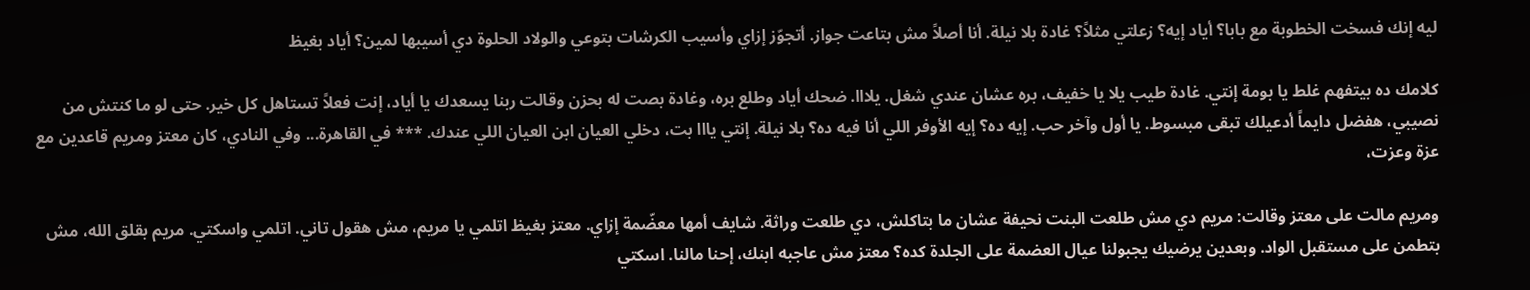ليه إنك فسخت الخطوبة مع بابا؟ أياد إيه؟ زعلتي مثلاً؟ غادة بلا نيلة. أنا أصلاً مش بتاعت جواز. أتجوّز إزاي وأسيب الكرشات بتوعي والولاد الحلوة دي أسيبها لمين؟ أياد بغيظ

كلامك ده بيتفهم غلط يا بومة إنتي. غادة طيب يلا يا خفيف، بره عشان عندي شغل. يلااا. ضحك أياد وطلع بره، وغادة بصت له بحزن وقالت ربنا يسعدك يا أياد، إنت فعلاً تستاهل كل خير. حتى لو ما كنتش من نصيبي، هفضل دايماً أدعيلك تبقى مبسوط. يا أول وآخر حب. إيه ده؟ إيه الأوفر اللي أنا فيه ده؟ بلا نيلة. إنتي يااا بت، دخلي العيان ابن العيان اللي عندك. *** في القاهرة... وفي النادي، كان معتز ومريم قاعدين مع عزة وعزت،

ومريم مالت على معتز وقالت: مريم دي مش طلعت البنت نحيفة عشان ما بتاكلش، دي طلعت وراثة. شايف أمها معضّمة إزاي. معتز بغيظ اتلمي يا مريم، مش هقول تاني. اتلمي واسكتي. مريم بقلق الله، مش بتطمن على مستقبل الواد. وبعدين يرضيك يجبولنا عيال العضمة على الجلدة كده؟ معتز مش عاجبه ابنك، إحنا مالنا. اسكتي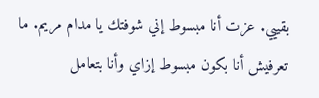بقييي. عزت أنا مبسوط إني شوفتك يا مدام مريم. ما تعرفيش أنا بكون مبسوط إزاي وأنا بتعامل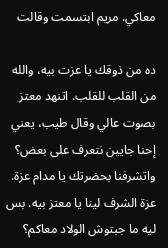معاكي. مريم ابتسمت وقالت

ده من ذوقك يا عزت بيه، والله من القلب للقلب. اتنهد معتز بصوت عالي وقال طيب، يعني إحنا جايين نتعرف على بعض؟ واتشرفنا بحضرتك يا مدام عزة. عزة الشرف لينا يا معتز بيه. بس ليه ما جبتوش الولاد معاكم؟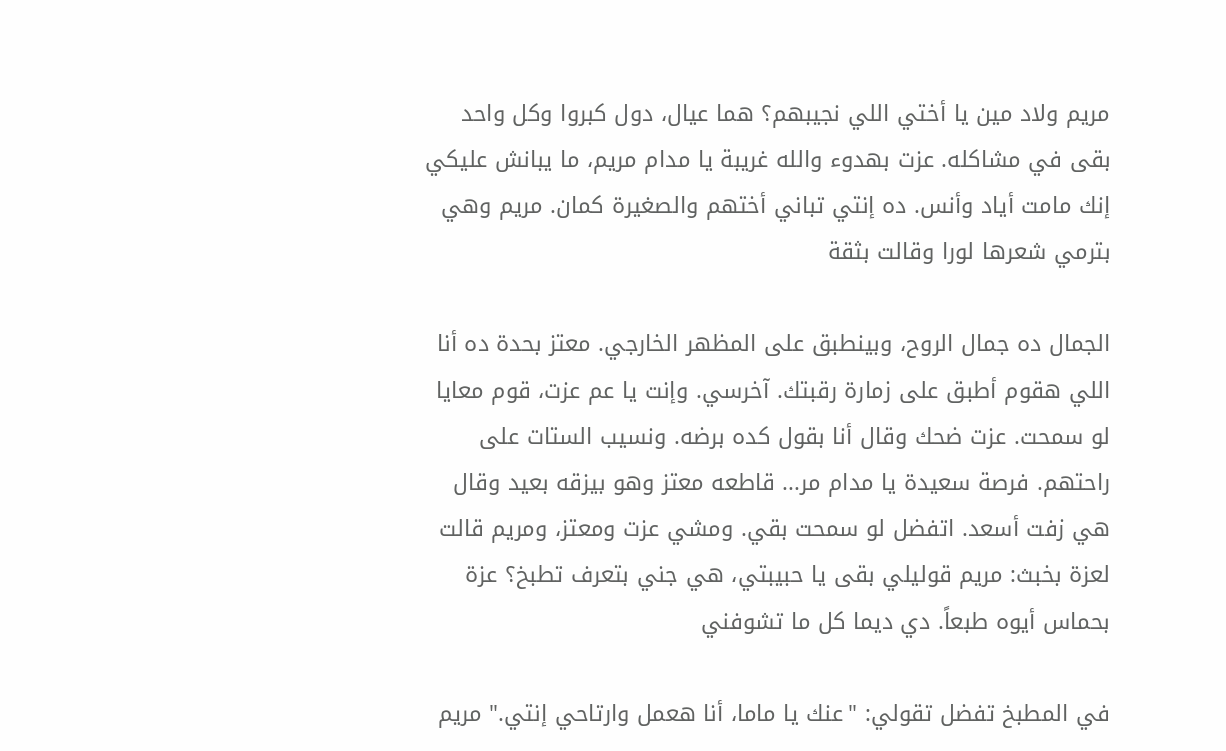مريم ولاد مين يا أختي اللي نجيبهم؟ هما عيال، دول كبروا وكل واحد بقى في مشاكله. عزت بهدوء والله غريبة يا مدام مريم، ما يبانش عليكي إنك مامت أياد وأنس. ده إنتي تباني أختهم والصغيرة كمان. مريم وهي بترمي شعرها لورا وقالت بثقة

الجمال ده جمال الروح، وبينطبق على المظهر الخارجي. معتز بحدة ده أنا اللي هقوم أطبق على زمارة رقبتك. آخرسي. وإنت يا عم عزت، قوم معايا لو سمحت. عزت ضحك وقال أنا بقول كده برضه. ونسيب الستات على راحتهم. فرصة سعيدة يا مدام مر... قاطعه معتز وهو بيزقه بعيد وقال هي زفت أسعد. اتفضل لو سمحت بقي. ومشي عزت ومعتز، ومريم قالت لعزة بخبث: مريم قوليلي بقى يا حبيبتي، هي جني بتعرف تطبخ؟ عزة بحماس أيوه طبعاً. دي ديما كل ما تشوفني

في المطبخ تفضل تقولي: "عنك يا ماما، أنا هعمل وارتاحي إنتي." مريم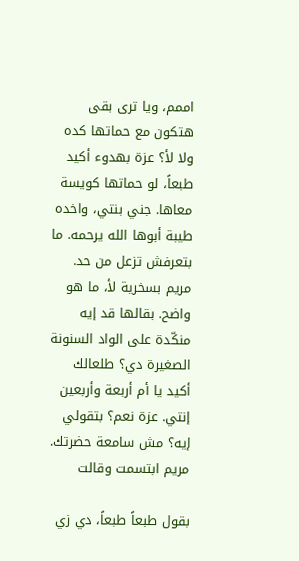اممم، ويا ترى بقى هتكون مع حماتها كده ولا لأ؟ عزة بهدوء أكيد طبعاً، لو حماتها كويسة معاها. جني بنتي، واخده طيبة أبوها الله يرحمه. ما بتعرفش تزعل من حد. مريم بسخرية لأ، ما هو واضح. بقالها قد إيه منكّدة على الواد السنونة الصغيرة دي؟ طلعالك أكيد يا أم أربعة وأربعين إنتي. عزة نعم؟ بتقولي إيه؟ مش سامعة حضرتك. مريم ابتسمت وقالت

بقول طبعاً طبعاً، دي زي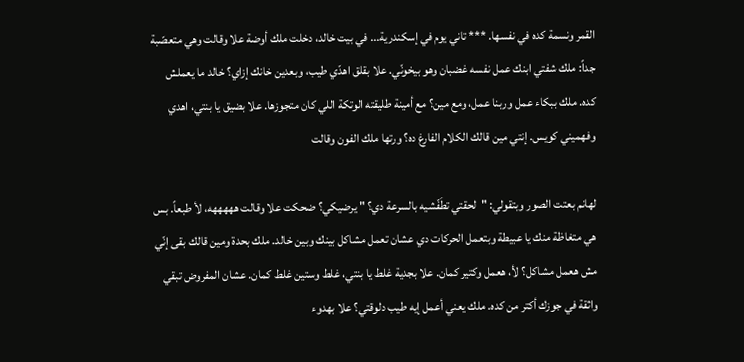القمر ونسمة كده في نفسها. *** تاني يوم في إسكندرية... في بيت خالد، دخلت ملك أوضة علا وقالت وهي متعصّبة جداً: ملك شفتي ابنك عمل نفسه غضبان وهو بيخونّي. علا بقلق اهدّي طيب، وبعدين خانك إزاي؟ خالد ما يعملش كده. ملك ببكاء عمل وربنا عمل، ومع مين؟ مع أمينة طليقته الوتكة اللي كان متجوزها. علا بضيق يا بنتي، اهدي وفهميني كويس. إنتي مين قالك الكلام الفارغ ده؟ ورتها ملك الفون وقالت

لهانم بعتت الصور وبتقولي: "لحقتي تطَفّشيه بالسرعة دي؟ " يرضيكي؟ ضحكت علا وقالت هههههه، لأ طبعاً. بس هي متغاظة منك يا عبيطة وبتعمل الحركات دي عشان تعمل مشاكل بينك وبين خالد. ملك بحدة ومين قالك بقى إنّي مش هعمل مشاكل؟ لأ، هعمل وكتير كمان. علا بجدية غلط يا بنتي، غلط وستين غلط كمان. عشان المفروض تبقي واثقة في جوزك أكتر من كده. ملك يعني أعمل إيه طيب دلوقتي؟ علا بهدوء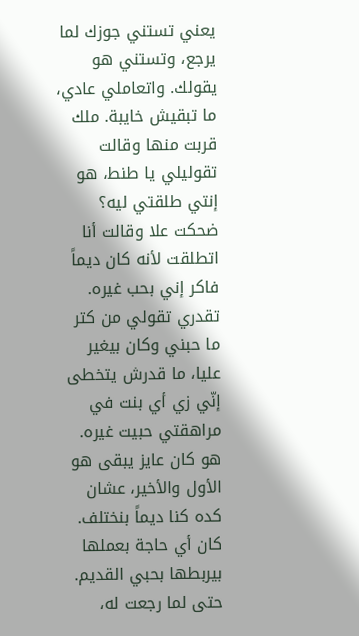يعني تستني جوزك لما يرجع، وتستني هو يقولك. واتعاملي عادي، ما تبقيش خايبة. ملك قربت منها وقالت تقوليلي يا طنط، هو إنتي طلقتي ليه؟ ضحكت علا وقالت أنا اتطلقت لأنه كان ديماً فاكر إني بحب غيره. تقدري تقولي من كتر ما حبني وكان بيغير عليا، ما قدرش يتخطى إنّي زي أي بنت في مراهقتي حبيت غيره. هو كان عايز يبقى هو الأول والأخير، عشان كده كنا ديماً بنختلف. كان أي حاجة بعملها بيربطها بحبي القديم. حتى لما رجعت له،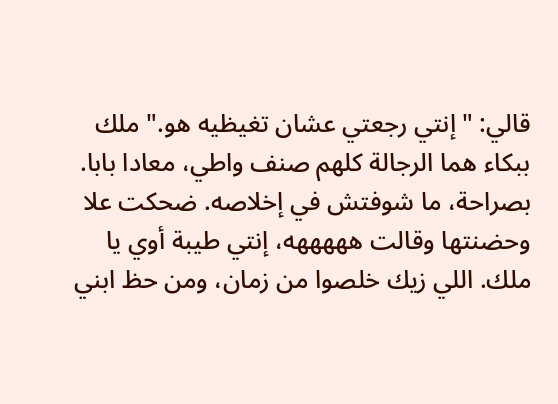قالي: "إنتي رجعتي عشان تغيظيه هو." ملك ببكاء هما الرجالة كلهم صنف واطي، معادا بابا. بصراحة، ما شوفتش في إخلاصه. ضحكت علا وحضنتها وقالت هههههه، إنتي طيبة أوي يا ملك. اللي زيك خلصوا من زمان، ومن حظ ابني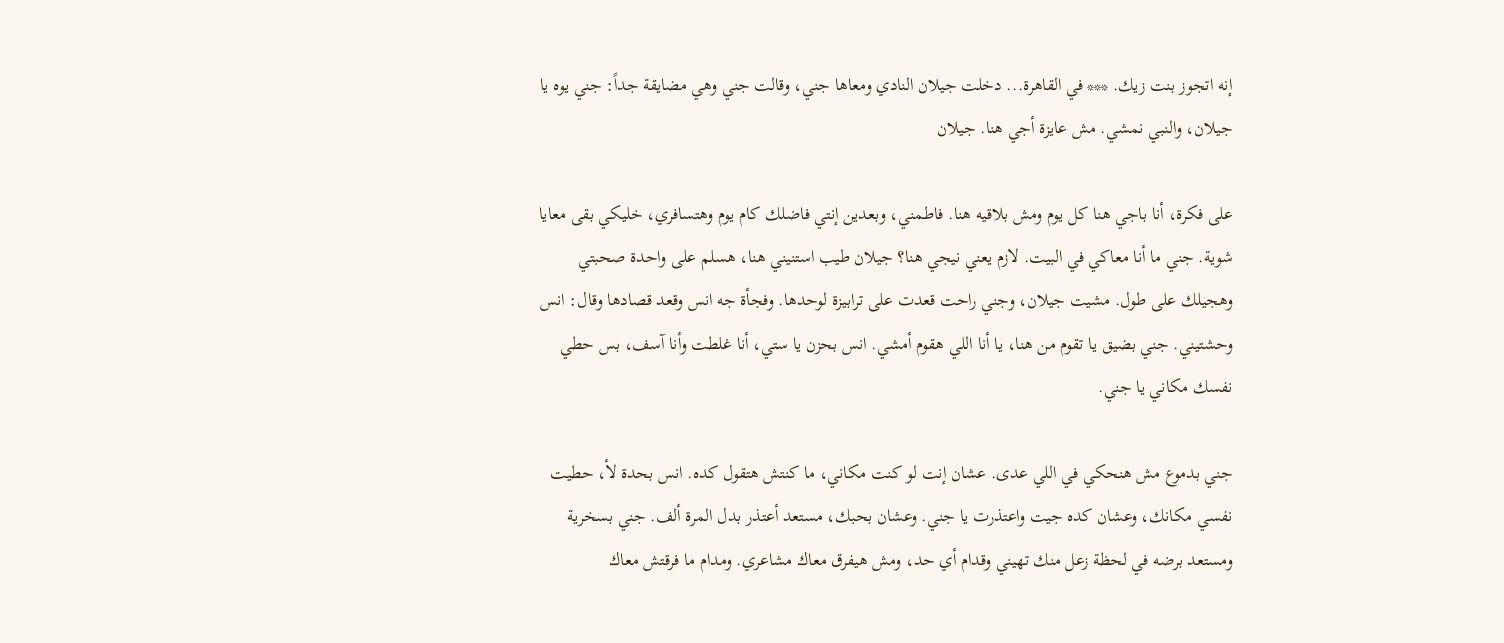إنه اتجوز بنت زيك. *** في القاهرة... دخلت جيلان النادي ومعاها جني، وقالت جني وهي مضايقة جداً: جني يوه يا جيلان، والنبي نمشي. مش عايزة أجي هنا. جيلان

على فكرة، أنا باجي هنا كل يوم ومش بلاقيه هنا. فاطمني، وبعدين إنتي فاضلك كام يوم وهتسافري، خليكي بقى معايا شوية. جني ما أنا معاكي في البيت. لازم يعني نيجي هنا؟ جيلان طيب استنيني هنا، هسلم على واحدة صحبتي وهجيلك على طول. مشيت جيلان، وجني راحت قعدت على ترابيزة لوحدها. وفجأة جه انس وقعد قصادها وقال: انس وحشتيني. جني بضيق يا تقوم من هنا، يا أنا اللي هقوم أمشي. انس بحزن يا ستي، أنا غلطت وأنا آسف، بس حطي نفسك مكاني يا جني.

جني بدموع مش هنحكي في اللي عدى. عشان إنت لو كنت مكاني، ما كنتش هتقول كده. انس بحدة لأ، حطيت نفسي مكانك، وعشان كده جيت واعتذرت يا جني. وعشان بحبك، مستعد أعتذر بدل المرة ألف. جني بسخرية ومستعد برضه في لحظة زعل منك تهيني وقدام أي حد، ومش هيفرق معاك مشاعري. ومدام ما فرقتش معاك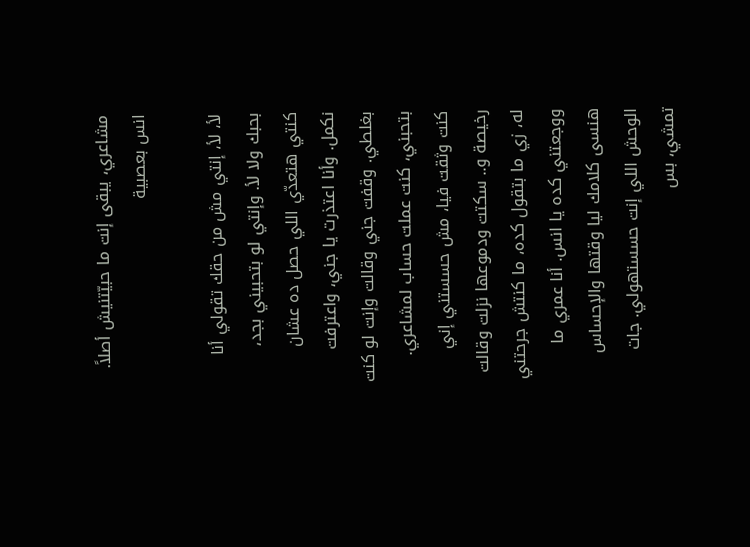مشاعري، يبقى إنت ما حبيّتنيش أصلاً. انس بعصبية

لأ، لأ، إنتي مش من حقك تقولي أنا بحبك ولا لأ. وإنتي لو بتحبيني بجد، كنتي هتعدّي اللي حصل ده عشان نكمل. وأنا اعتذرت يا جني، واعترفت بغلطي. وقفت جني وقالت وإنت لو كنت بتحبني، كنت عملت حساب لمشاعري. كنت وثقت فيا، مش حسستني إني رخيصة و.. سكتت ودموعها نزلت وقالت له، زي ما بتقول كده، ما كنتش جرحتني ووجعتني كده يا انس. أنا عمري ما هنسى كلامك ليا وقتها والإحساس الوحش اللي إنت حسستهولي. جات تمشي، بس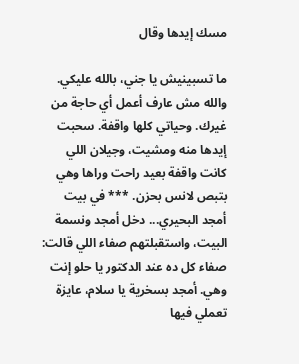مسك إيدها وقال

ما تسبينيش يا جني، بالله عليكي. والله مش عارف أعمل أي حاجة من غيرك. وحياتي كلها واقفة. سحبت إيدها منه ومشيت، وجيلان اللي كانت واقفة بعيد راحت وراها وهي بتبص لانس بحزن. *** في بيت أمجد البحيري... دخل أمجد ونسمة البيت، واستقبلتهم صفاء اللي قالت: صفاء كل ده عند الدكتور يا حلو إنت وهي. أمجد بسخرية يا سلام، عايزة تعملي فيها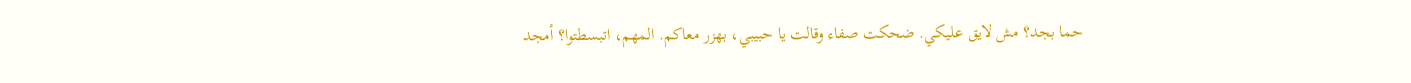حما بجد؟ مش لايق عليكي. ضحكت صفاء وقالت يا حبيبي، بهزر معاكم. المهم، اتبسطتوا؟ أمجد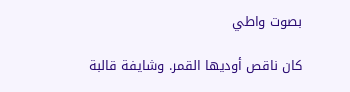بصوت واطي

كان ناقص أوديها القمر. وشايفة قالبة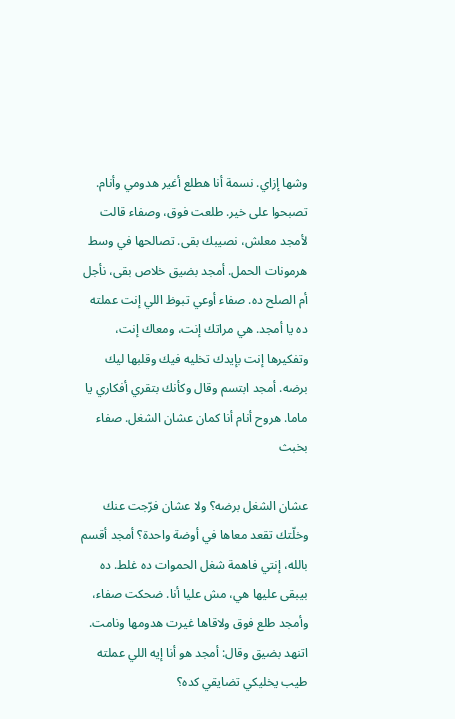وشها إزاي. نسمة أنا هطلع أغير هدومي وأنام. تصبحوا على خير. طلعت فوق، وصفاء قالت لأمجد معلش، نصيبك بقى. تصالحها في وسط هرمونات الحمل. أمجد بضيق خلاص بقى، نأجل أم الصلح ده. صفاء أوعي تبوظ اللي إنت عملته ده يا أمجد. هي مراتك إنت، ومعاك إنت، وتفكيرها إنت بإيدك تخليه فيك وقلبها ليك برضه. أمجد ابتسم وقال وكأنك بتقري أفكاري يا ماما. هروح أنام أنا كمان عشان الشغل. صفاء بخبث

عشان الشغل برضه؟ ولا عشان فرّجت عنك وخلّتك تقعد معاها في أوضة واحدة؟ أمجد أقسم بالله، إنتي فاهمة شغل الحموات ده غلط. ده بيبقى عليها هي، مش عليا أنا. ضحكت صفاء، وأمجد طلع فوق ولاقاها غيرت هدومها ونامت. اتنهد بضيق وقال: أمجد هو أنا إيه اللي عملته طيب يخليكي تضايقي كده؟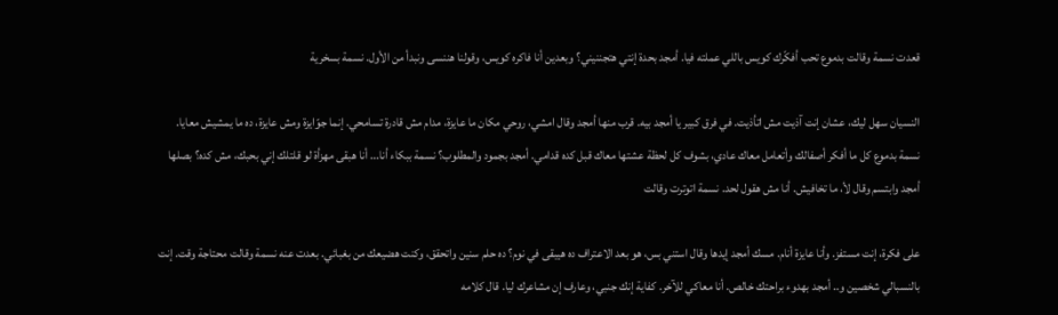قعدت نسمة وقالت بدموع تحب أفكّرك كويس باللي عملته فيا. أمجد بحدة إنتي هتجننيني؟ وبعدين أنا فاكره كويس، وقولنا هننسى ونبدأ من الأول. نسمة بسخرية

النسيان سهل ليك، عشان إنت آذيت مش اتأذيت. في فرق كبير يا أمجد بيه. قرب منها أمجد وقال امشي، روحي مكان ما عايزة، مدام مش قادرة تسامحي. إنما جوّايزة ومش عايزة، ده ما يمشيش معايا. نسمة بدموع كل ما أفكر أصفالك وأتعامل معاك عادي، بشوف كل لحظة عشتها معاك قبل كده قدامي. أمجد بجمود والمطلوب؟ نسمة ببكاء أنا... أنا هبقى مهزأة لو قلتلك إني بحبك، مش كده؟ بصلها أمجد وابتسم وقال لأ، ما تخافيش. أنا مش هقول لحد. نسمة اتوترت وقالت

على فكرة، إنت مستفز. وأنا عايزة أنام. مسك أمجد إيدها وقال استني بس، هو بعد الاعتراف ده هيبقى في نوم؟ ده حلم سنين واتحقق، وكنت هضيعك من بغبائي. بعدت عنه نسمة وقالت محتاجة وقت. إنت بالنسبالي شخصين و.. أمجد بهدوء براحتك خالص. أنا معاكي للآخر. كفاية إنك جنبي، وعارف إن مشاعرك ليا. قال كلامه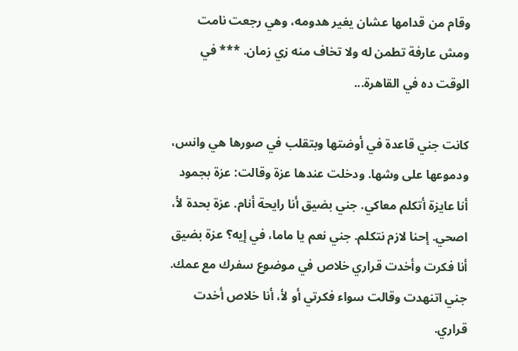وقام من قدامها عشان يغير هدومه، وهي رجعت نامت ومش عارفة تطمن له ولا تخاف منه زي زمان. *** في الوقت ده في القاهرة...

كانت جني قاعدة في أوضتها وبتقلب في صورها هي وانس، ودموعها على وشها. ودخلت عندها عزة وقالت: عزة بجمود أنا عايزة أتكلم معاكي. جني بضيق أنا رايحة أنام. عزة بحدة لأ، اصحي. إحنا لازم نتكلم. جني نعم يا ماما، في إيه؟ عزة بضيق أنا فكرت وأخدت قراري خلاص في موضوع سفرك مع عمك. جني اتنهدت وقالت سواء فكرتي أو لأ، أنا خلاص أخدت قراري.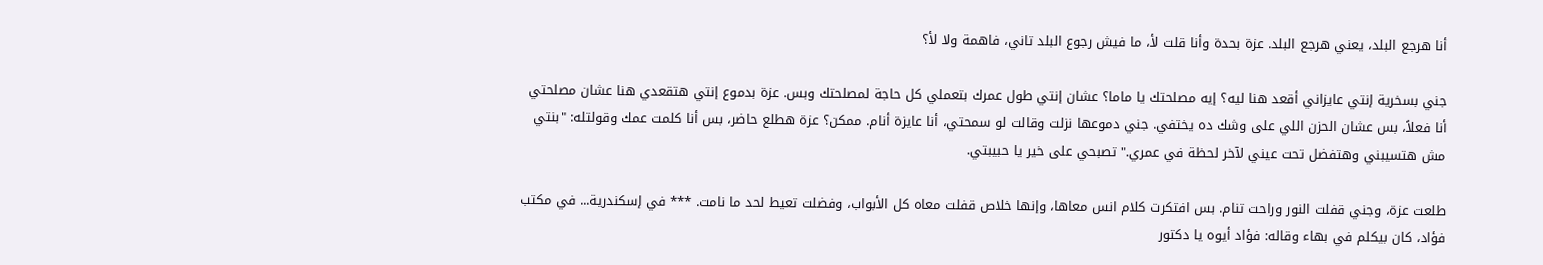أنا هرجع البلد، يعني هرجع البلد. عزة بحدة وأنا قلت لأ، ما فيش رجوع البلد تاني، فاهمة ولا لأ؟

جني بسخرية إنتي عايزاني أقعد هنا ليه؟ إيه مصلحتك يا ماما؟ عشان إنتي طول عمرك بتعملي كل حاجة لمصلحتك وبس. عزة بدموع إنتي هتقعدي هنا عشان مصلحتي أنا فعلاً، بس عشان الحزن اللي على وشك ده يختفي. جني دموعها نزلت وقالت لو سمحتي، أنا عايزة أنام. ممكن؟ عزة هطلع حاضر، بس أنا كلمت عمك وقولتله: "بنتي مش هتسيبني وهتفضل تحت عيني لآخر لحظة في عمري." تصبحي على خير يا حبيبتي.

طلعت عزة، وجني قفلت النور وراحت تنام. بس افتكرت كلام انس معاها، وإنها خلاص قفلت معاه كل الأبواب، وفضلت تعيط لحد ما نامت. *** في إسكندرية... في مكتب فؤاد، كان بيكلم في بهاء وقاله: فؤاد أيوه يا دكتور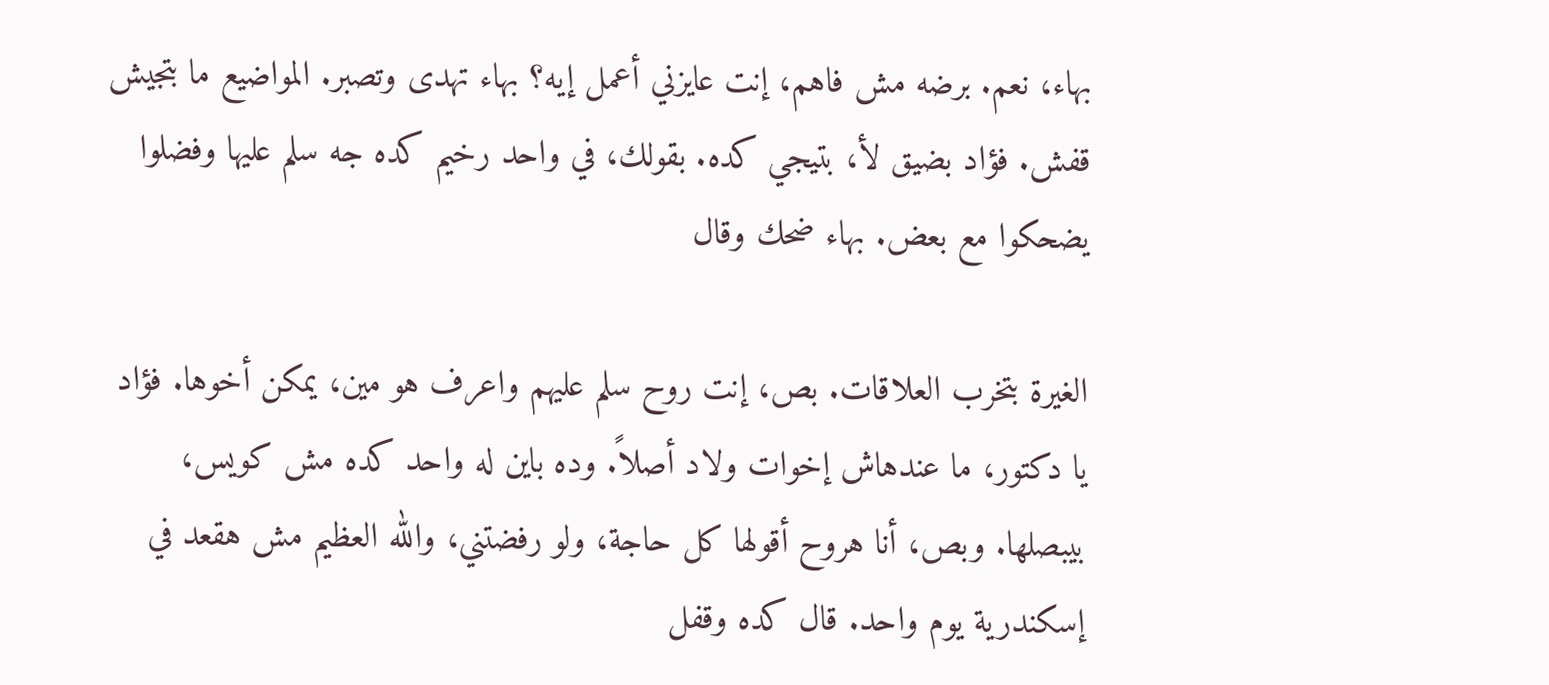بهاء، نعم. برضه مش فاهم، إنت عايزني أعمل إيه؟ بهاء تهدى وتصبر. المواضيع ما بتجيش قفش. فؤاد بضيق لأ، بتيجي كده. بقولك، في واحد رخيم كده جه سلم عليها وفضلوا يضحكوا مع بعض. بهاء ضحك وقال

الغيرة بتخرب العلاقات. بص، إنت روح سلم عليهم واعرف هو مين، يمكن أخوها. فؤاد يا دكتور، ما عندهاش إخوات ولاد أصلاً. وده باين له واحد كده مش كويس، بيبصلها. وبص، أنا هروح أقولها كل حاجة، ولو رفضتني، والله العظيم مش هقعد في إسكندرية يوم واحد. قال كده وقفل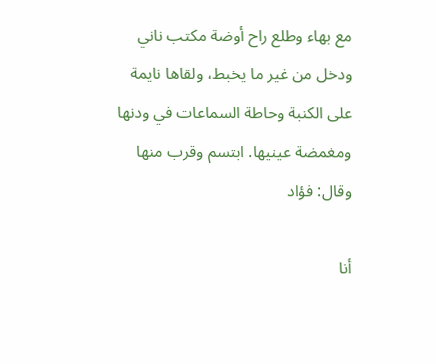مع بهاء وطلع راح أوضة مكتب ناني ودخل من غير ما يخبط، ولقاها نايمة على الكنبة وحاطة السماعات في ودنها ومغمضة عينيها. ابتسم وقرب منها وقال: فؤاد

أنا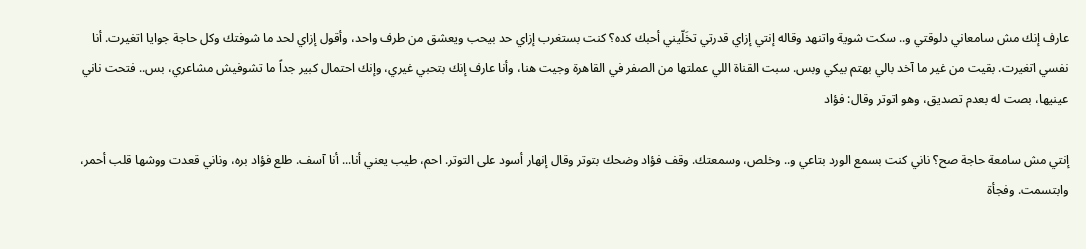عارف إنك مش سامعاني دلوقتي و.. سكت شوية واتنهد وقاله إنتي إزاي قدرتي تخَلّيني أحبك كده؟ كنت بستغرب إزاي حد بيحب ويعشق من طرف واحد، وأقول إزاي لحد ما شوفتك وكل حاجة جوايا اتغيرت. أنا نفسي اتغيرت. بقيت من غير ما آخد بالي بهتم بيكي وبس. سبت القناة اللي عملتها من الصفر في القاهرة وجيت هنا، وأنا عارف إنك بتحبي غيري، وإنك احتمال كبير جداً ما تشوفيش مشاعري، بس.. فتحت ناني عينيها، بصت له بعدم تصديق، وهو اتوتر وقال: فؤاد

إنتي مش سامعة حاجة صح؟ ناني كنت بسمع الورد بتاعي و.. وخلص، وسمعتك. وقف فؤاد وضحك بتوتر وقال إنهار أسود على التوتر. احم، طيب يعني أنا... أنا آسف. طلع فؤاد بره، وناني قعدت ووشها قلب أحمر، وابتسمت. وفجأة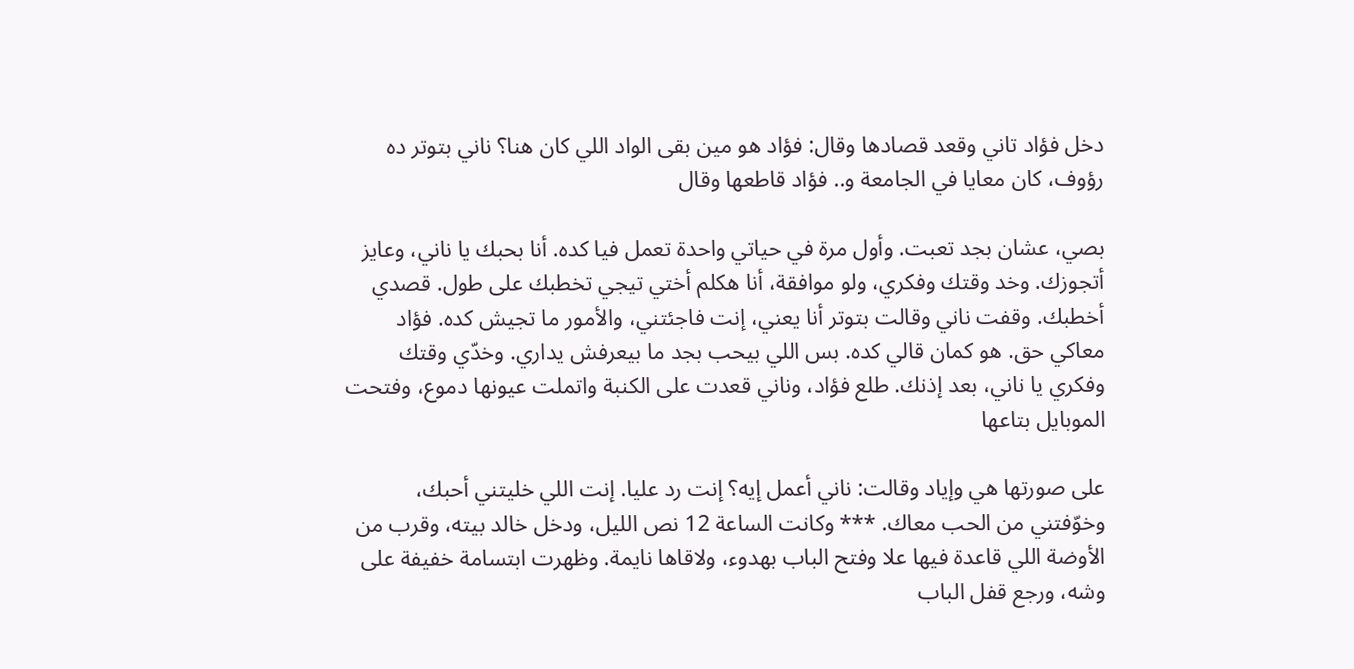دخل فؤاد تاني وقعد قصادها وقال: فؤاد هو مين بقى الواد اللي كان هنا؟ ناني بتوتر ده رؤوف، كان معايا في الجامعة و.. فؤاد قاطعها وقال

بصي، عشان بجد تعبت. وأول مرة في حياتي واحدة تعمل فيا كده. أنا بحبك يا ناني، وعايز أتجوزك. وخد وقتك وفكري، ولو موافقة، أنا هكلم أختي تيجي تخطبك على طول. قصدي أخطبك. وقفت ناني وقالت بتوتر أنا يعني، إنت فاجئتني، والأمور ما تجيش كده. فؤاد معاكي حق. هو كمان قالي كده. بس اللي بيحب بجد ما بيعرفش يداري. وخدّي وقتك وفكري يا ناني، بعد إذنك. طلع فؤاد، وناني قعدت على الكنبة واتملت عيونها دموع، وفتحت الموبايل بتاعها

على صورتها هي وإياد وقالت: ناني أعمل إيه؟ إنت رد عليا. إنت اللي خليتني أحبك، وخوّفتني من الحب معاك. *** وكانت الساعة 12 نص الليل، ودخل خالد بيته، وقرب من الأوضة اللي قاعدة فيها علا وفتح الباب بهدوء، ولاقاها نايمة. وظهرت ابتسامة خفيفة على وشه، ورجع قفل الباب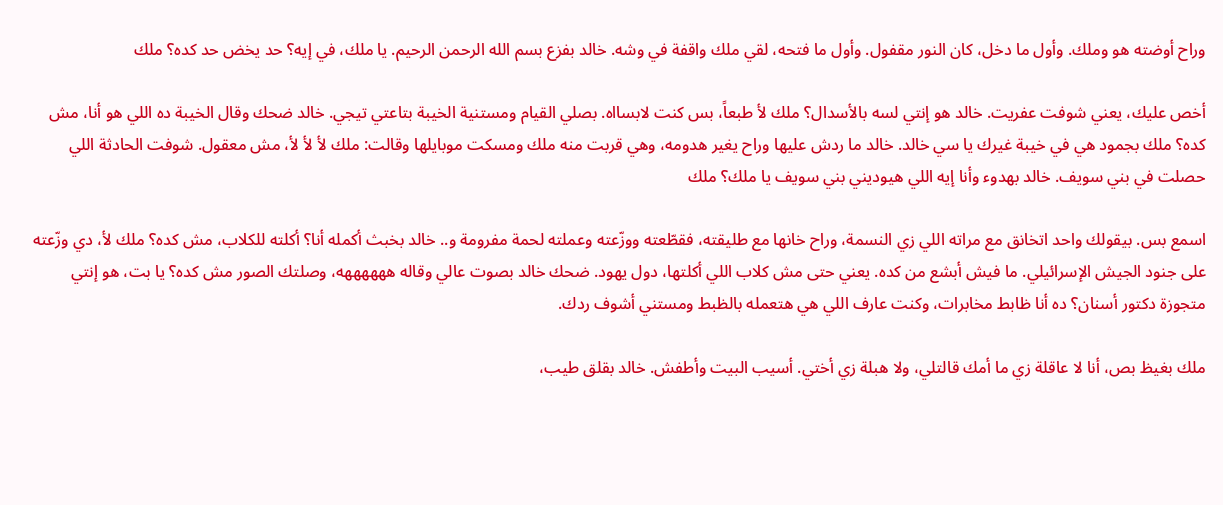وراح أوضته هو وملك. وأول ما دخل، كان النور مقفول. وأول ما فتحه، لقي ملك واقفة في وشه. خالد بفزع بسم الله الرحمن الرحيم. يا ملك، في إيه؟ حد يخض حد كده؟ ملك

أخص عليك، يعني شوفت عفريت. خالد هو إنتي لسه بالأسدال؟ ملك لأ طبعاً، بس كنت لابسااه. بصلي القيام ومستنية الخيبة بتاعتي تيجي. خالد ضحك وقال الخيبة ده اللي هو أنا، مش كده؟ ملك بجمود هي في خيبة غيرك يا سي خالد. خالد ما ردش عليها وراح يغير هدومه، وهي قربت منه ملك ومسكت موبايلها وقالت: ملك لأ لأ لأ، مش معقول. شوفت الحادثة اللي حصلت في بني سويف. خالد بهدوء وأنا إيه اللي هيوديني بني سويف يا ملك؟ ملك

اسمع بس. بيقولك واحد اتخانق مع مراته اللي زي النسمة، وراح خانها مع طليقته، فقطّعته ووزّعته وعملته لحمة مفرومة و.. خالد بخبث أكمله أنا؟ أكلته للكلاب، مش كده؟ ملك لأ، دي وزّعته على جنود الجيش الإسرائيلي. ما فيش أبشع من كده. يعني حتى مش كلاب اللي أكلتها، دول يهود. ضحك خالد بصوت عالي وقاله ههههههه، وصلتك الصور مش كده؟ يا بت، هو إنتي متجوزة دكتور أسنان؟ ده أنا ظابط مخابرات، وكنت عارف اللي هي هتعمله بالظبط ومستني أشوف ردك.

ملك بغيظ بص، أنا لا عاقلة زي ما أمك قالتلي، ولا هبلة زي أختي. أسيب البيت وأطفش. خالد بقلق طيب،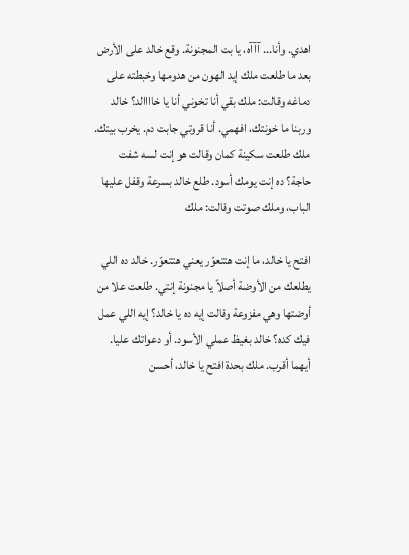اهدي. وأنا... آآآه، يا بت المجنونة. وقع خالد على الأرض بعد ما طلعت ملك إيد الهون من هدومها وخبطته على دماغه وقالت: ملك بقي أنا تخوني أنا يا خاااالد؟ خالد وربنا ما خونتك، افهمي. أنا قروتي جابت دم. يخرب بيتك. ملك طلعت سكينة كمان وقالت هو إنت لسه شفت حاجة؟ ده إنت يومك أسود. طلع خالد بسرعة وقفل عليها الباب، وملك صوتت وقالت: ملك

افتح يا خالد، ما إنت هتتعوّر يعني هتتعوّر. خالد ده اللي يطلعك من الأوضة أصلاً يا مجنونة إنتي. طلعت علا من أوضتها وهي مفزوعة وقالت إيه ده يا خالد؟ إيه اللي عمل فيك كده؟ خالد بغيظ عملي الأسود. أو دعواتك عليا. أيهما أقرب. ملك بحدة افتح يا خالد، أحسن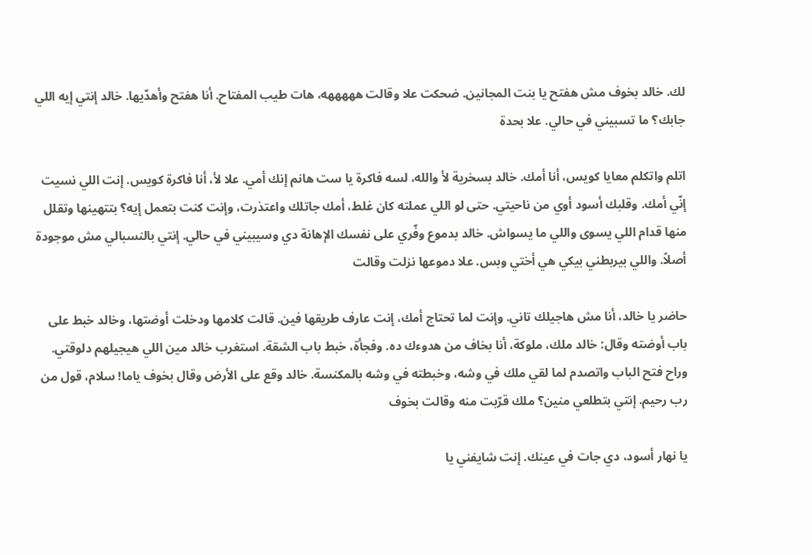لك. خالد بخوف مش هفتح يا بنت المجانين. ضحكت علا وقالت هههههه، هات طيب المفتاح. أنا هفتح وأهدّيها. خالد إنتي إيه اللي جابك؟ ما تسبيني في حالي. علا بحدة

اتلم واتكلم معايا كويس، أنا أمك. خالد بسخرية لأ والله، لسه فاكرة يا ست هانم إنك أمي. علا لأ، أنا فاكرة كويس. إنت اللي نسيت إنّي أمك. وقلبك أسود أوي من ناحيتي. حتى لو اللي عملته كان غلط، أمك جاتلك واعتذرت، وإنت كنت بتعمل إيه؟ بتتهينها وتقلل منها قدام اللي يسوى واللي ما يسواش. خالد بدموع وفّري على نفسك الإهانة دي وسيبيني في حالي. إنتي بالنسبالي مش موجودة أصلاً. واللي بيربطني بيكي هي أختي وبس. علا دموعها نزلت وقالت

حاضر يا خالد، أنا مش هاجيلك تاني. وإنت لما تحتاج أمك، إنت عارف طريقها فين. قالت كلامها ودخلت أوضتها، وخالد خبط على باب أوضته وقال: خالد ملك، ملوكة، أنا بخاف من هدوءك ده. وفجأة، خبط باب الشقة. استغرب خالد مين اللي هيجيلهم دلوقتي. وراح فتح الباب واتصدم لما لقي ملك في وشه، وخبطته في وشه بالمكنسة. خالد وقع على الأرض وقال بخوف ياما! سلام، قول من رب رحيم. إنتي بتطلعي منين؟ ملك قرّبت منه وقالت بخوف

يا نهار أسود، دي جات في عينك. إنت شايفني يا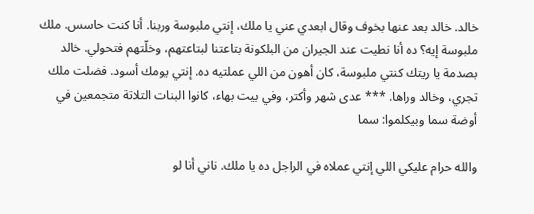خالد. خالد بعد عنها بخوف وقال ابعدي عني يا ملك، إنتي ملبوسة وربنا. أنا كنت حاسس. ملك ملبوسة إيه؟ ده أنا نطيت عند الجيران من البلكونة بتاعتنا لبتاعتهم، وخلّتهم فتحولي. خالد بصدمة يا ريتك كنتي ملبوسة، كان أهون من اللي عملتيه ده. إنتي يومك أسود. فضلت ملك تجري، وخالد وراها. *** عدى شهر وأكتر، وفي بيت بهاء، كانوا البنات التلاتة متجمعين في أوضة سما وبيكلموا: سما

والله حرام عليكي اللي إنتي عملاه في الراجل ده يا ملك. ناني أنا لو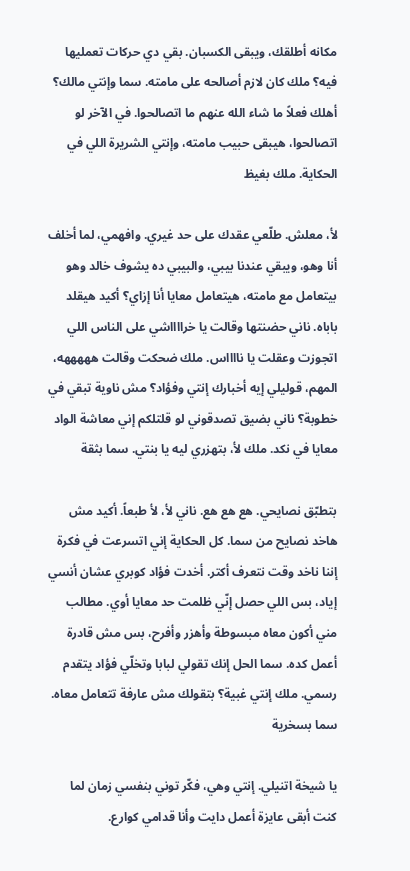مكانه أطلقك، ويبقى الكسبان. بقي دي حركات تعمليها فيه؟ ملك كان لازم أصالحه على مامته. سما وإنتي مالك؟ أهلك فعلاً ما شاء الله عنهم ما اتصالحوا. في الآخر لو اتصالحوا، هيبقى حبيب مامته، وإنتي الشريرة اللي في الحكاية. ملك بغيظ

لأ، معلش. طلّعي عقدك على حد غيري. وافهمي، لما أخلف أنا وهو، ويبقي عندنا بيبي، والبيبي ده يشوف خالد وهو بيتعامل مع مامته، هيتعامل معايا أنا إزاي؟ أكيد هيقلد باباه. ناني حضنتها وقالت يا خرااااشي على الناس اللي اتجوزت وعقلت يا نااااس. ملك ضحكت وقالت هههههه، المهم، قوليلي إيه أخبارك إنتي وفؤاد؟ مش ناوية تبقي في خطوبة؟ ناني بضيق تصدقوني لو قلتلكم إني معاشة الواد معايا في نكد. ملك لأ، بتهزري ليه يا بنتي. سما بثقة

بتطبّق نصايحي. هع هع هع. ناني لأ، لأ طبعاً. أكيد مش هاخد نصايح من سما. كل الحكاية إني اتسرعت في فكرة إننا ناخد وقت نتعرف أكتر. أخدت فؤاد كوبري عشان أنسي إياد، بس اللي حصل إنّي ظلمت حد معايا أوي. مطالب مني أكون معاه مبسوطة وأهزر وأفرح، بس مش قادرة أعمل كده. سما الحل إنك تقولي لبابا وتخلّي فؤاد يتقدم رسمي. ملك إنتي غبية؟ بتقولك مش عارفة تتعامل معاه. سما بسخرية

يا شيخة اتنيلي. إنتي وهي، فكّر توني بنفسي زمان لما كنت أبقى عايزة أعمل دايت وأنا قدامي كوارع.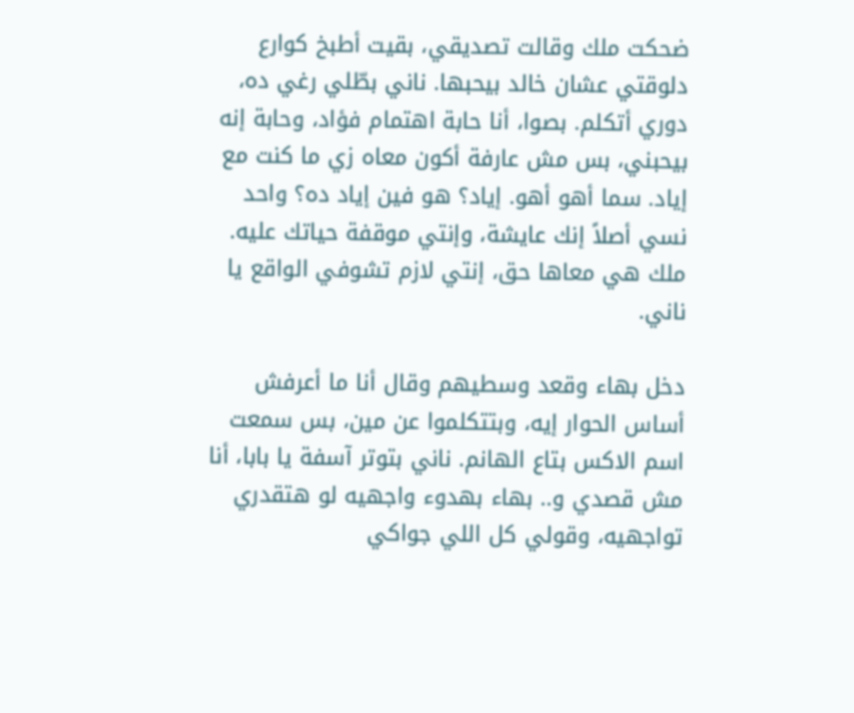ضحكت ملك وقالت تصديقي، بقيت أطبخ كوارع دلوقتي عشان خالد بيحبها. ناني بطّلي رغي ده، دوري أتكلم. بصوا، أنا حابة اهتمام فؤاد، وحابة إنه بيحبني، بس مش عارفة أكون معاه زي ما كنت مع إياد. سما أهو أهو. إياد؟ هو فين إياد ده؟ واحد نسي أصلاً إنك عايشة، وإنتي موقفة حياتك عليه. ملك هي معاها حق، إنتي لازم تشوفي الواقع يا ناني.

دخل بهاء وقعد وسطيهم وقال أنا ما أعرفش أساس الحوار إيه، وبتتكلموا عن مين، بس سمعت اسم الاكس بتاع الهانم. ناني بتوتر آسفة يا بابا، أنا مش قصدي و.. بهاء بهدوء واجهيه لو هتقدري تواجهيه، وقولي كل اللي جواكي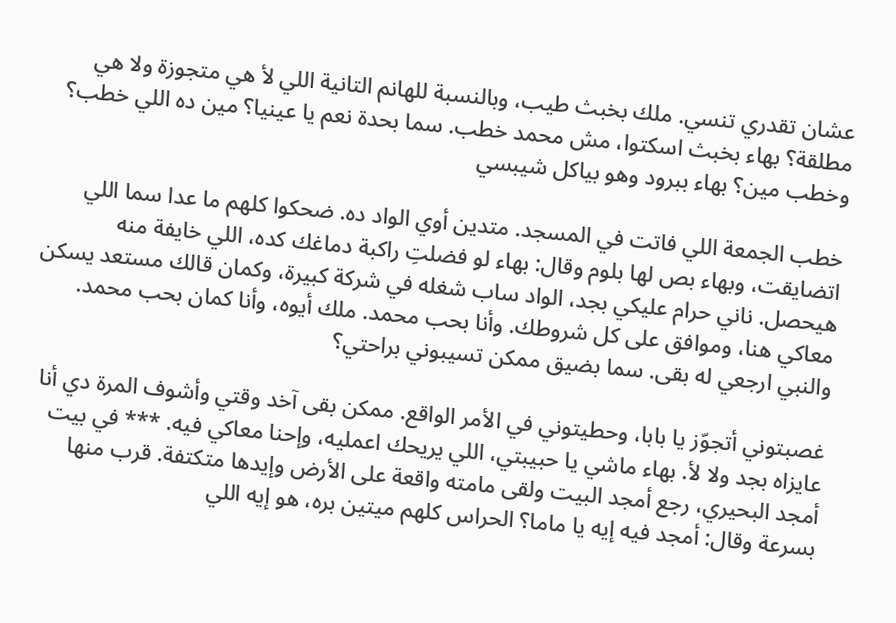عشان تقدري تنسي. ملك بخبث طيب، وبالنسبة للهانم التانية اللي لأ هي متجوزة ولا هي مطلقة؟ بهاء بخبث اسكتوا، مش محمد خطب. سما بحدة نعم يا عينيا؟ مين ده اللي خطب؟ وخطب مين؟ بهاء ببرود وهو بياكل شيبسي

خطب الجمعة اللي فاتت في المسجد. متدين أوي الواد ده. ضحكوا كلهم ما عدا سما اللي اتضايقت، وبهاء بص لها بلوم وقال: بهاء لو فضلتِ راكبة دماغك كده، اللي خايفة منه هيحصل. ناني حرام عليكي بجد، الواد ساب شغله في شركة كبيرة، وكمان قالك مستعد يسكن معاكي هنا، وموافق على كل شروطك. وأنا بحب محمد. ملك أيوه، وأنا كمان بحب محمد. والنبي ارجعي له بقى. سما بضيق ممكن تسيبوني براحتي؟

غصبتوني أتجوّز يا بابا، وحطيتوني في الأمر الواقع. ممكن بقى آخد وقتي وأشوف المرة دي أنا عايزاه بجد ولا لأ. بهاء ماشي يا حبيبتي، اللي يريحك اعمليه، وإحنا معاكي فيه. *** في بيت أمجد البحيري، رجع أمجد البيت ولقى مامته واقعة على الأرض وإيدها متكتفة. قرب منها بسرعة وقال: أمجد فيه إيه يا ماما؟ الحراس كلهم ميتين بره، هو إيه اللي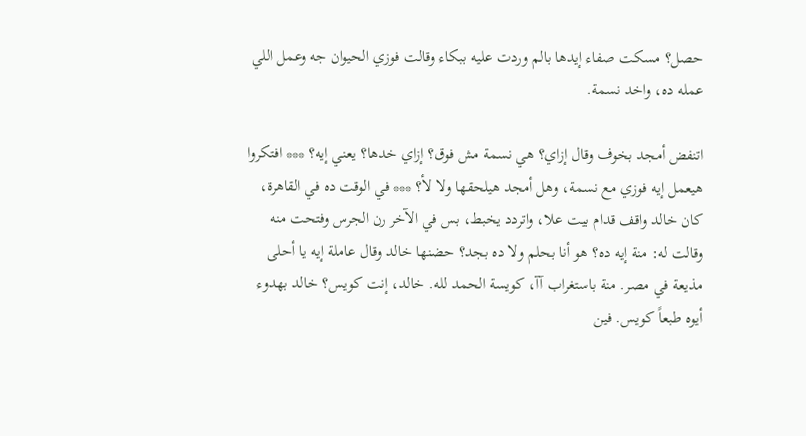حصل؟ مسكت صفاء إيدها بالم وردت عليه ببكاء وقالت فوزي الحيوان جه وعمل اللي عمله ده، واخد نسمة.

اتنفض أمجد بخوف وقال إزاي؟ هي نسمة مش فوق؟ إزاي خدها؟ يعني إيه؟ *** افتكروا هيعمل إيه فوزي مع نسمة، وهل أمجد هيلحقها ولا لأ؟ *** في الوقت ده في القاهرة، كان خالد واقف قدام بيت علا، واتردد يخبط، بس في الآخر رن الجرس وفتحت منه وقالت له: منة إيه ده؟ هو أنا بحلم ولا ده بجد؟ حضنها خالد وقال عاملة إيه يا أحلى مذيعة في مصر. منة باستغراب آآ، كويسة الحمد لله. خالد، إنت كويس؟ خالد بهدوء أيوه طبعاً كويس. فين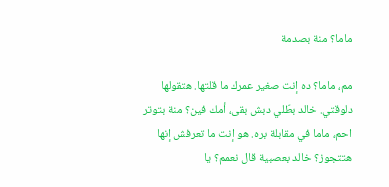ماما؟ منة بصدمة

مم، ماما؟ ده إنت صغير عمرك ما قلتها. هتقولها دلوقتي. خالد بطّلي دبش بقى، أمك فين؟ منة بتوتر احم، ماما في مقابلة بره. هو إنت ما تعرفش إنها هتتجوز؟ خالد بعصبية قال نعمم؟ يا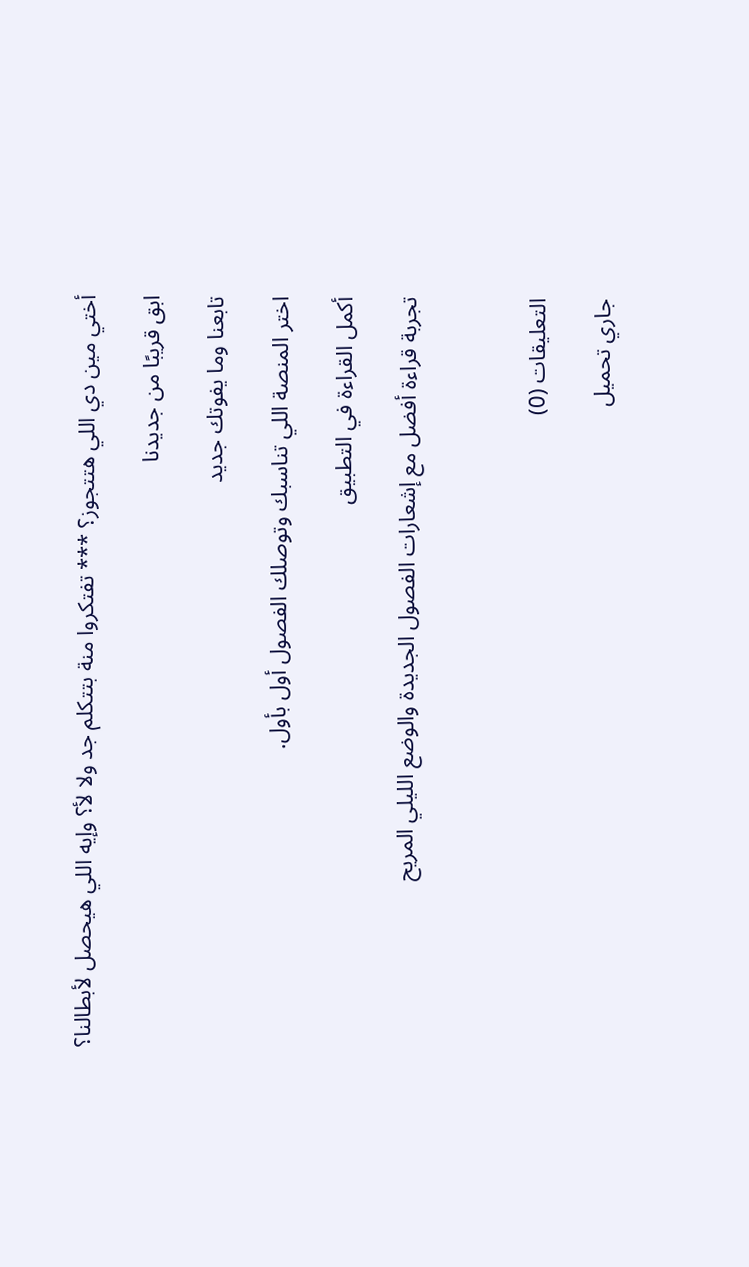أختي مين دي اللي هتتجوز؟ *** تفتكروا منة بتتكلم جد ولا لأ؟ وإيه اللي هيحصل لأبطالنا؟

ابق قريبًا من جديدنا

تابعنا وما يفوتك جديد

اختر المنصة اللي تناسبك وتوصلك الفصول أول بأول.

أكمل القراءة في التطبيق

تجربة قراءة أفضل مع إشعارات الفصول الجديدة والوضع الليلي المريح



التعليقات (0)

جاري تحميل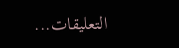التعليقات...